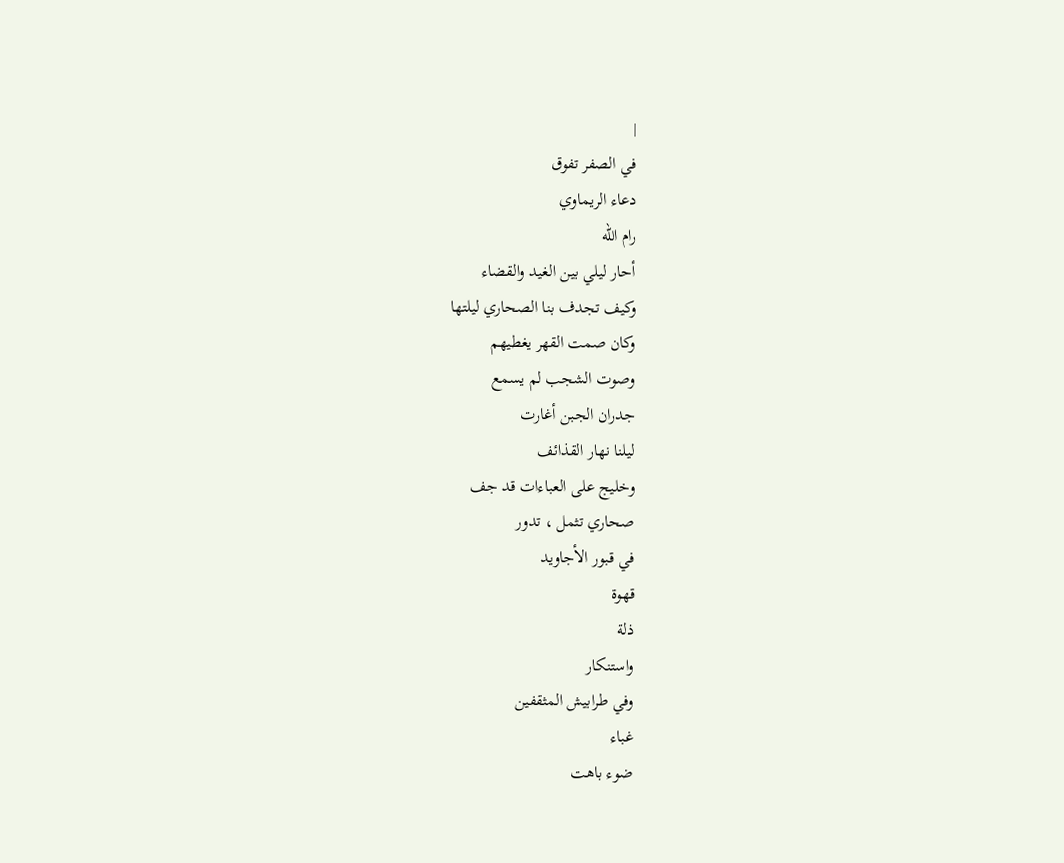|
في الصفر تفوق
دعاء الريماوي
رام الله
أحار ليلي بين الغيد والقضاء
وكيف تجدف بنا الصحاري ليلتها
وكان صمت القهر يغطيهم
وصوت الشجب لم يسمع
جدران الجبن أغارت
ليلنا نهار القذائف
وخليج على العباءات قد جف
صحاري تثمل ، تدور
في قبور الأجاويد
قهوة
ذلة
واستنكار
وفي طرابيش المثقفين
غباء
ضوء باهت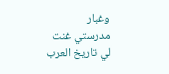وغبار
مدرستي غنت لي تاريخ العرب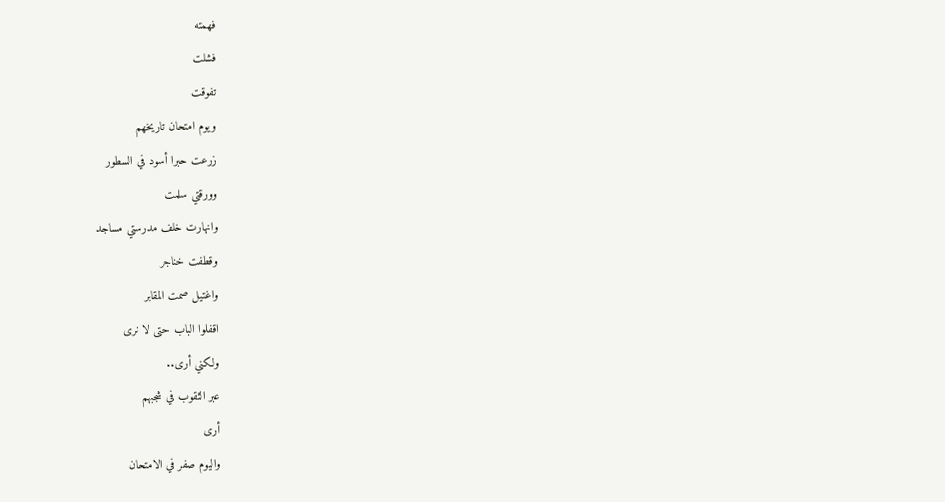فهمته
فشلت
تفوقت
ويوم امتحان تاريخهم
زرعت حبرا أسود في السطور
وورقتي سلمت
وانهارت خلف مدرستي مساجد
وقطفت خناجر
واغتيل صمت المقابر
اقفلوا الباب حتى لا نرى
ولكني أرى..
عبر الثقوب في شجبهم
أرى
واليوم صفر في الامتحان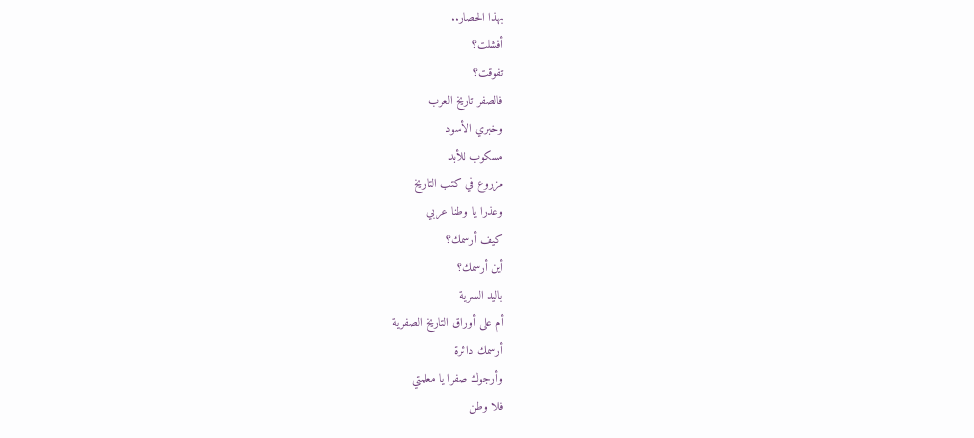بهذا الحصار..
أفشلت؟
تفوقت؟
فالصفر تاريخ العرب
وخبري الأسود
مسكوب للأبد
مزروع في كتب التاريخ
وعذرا يا وطنا عربي
كيف أرسمك؟
أين أرسمك؟
باليد السرية
أم على أوراق التاريخ الصفرية
أرسمك دائرة
وأرجوك صفرا يا معلمتي
فلا وطن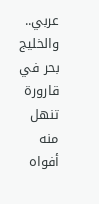عربي..
والخليج بحر في قارورة
تنهل منه أفواه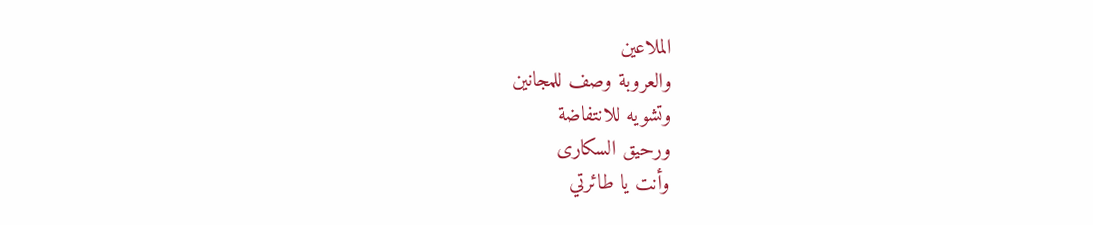الملاعين
والعروبة وصف للمجانين
وتشويه للانتفاضة
ورحيق السكارى
وأنت يا طائرتي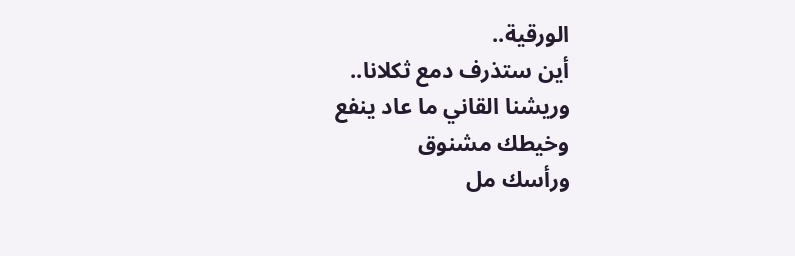الورقية..
أين ستذرف دمع ثكلانا..
وريشنا القاني ما عاد ينفع
وخيطك مشنوق
ورأسك مل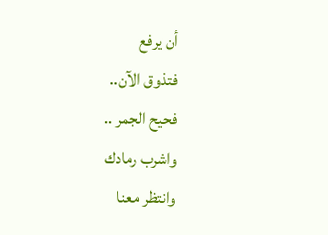أن يرفع
فتذوق الآن..
فحيح الجمر ..
واشرب رمادك
وانتظر معنا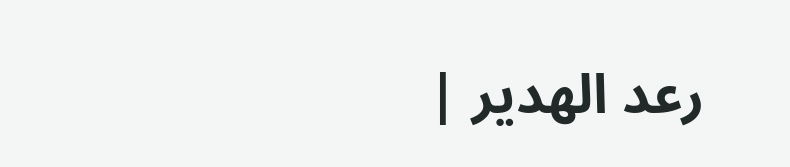رعد الهدير |